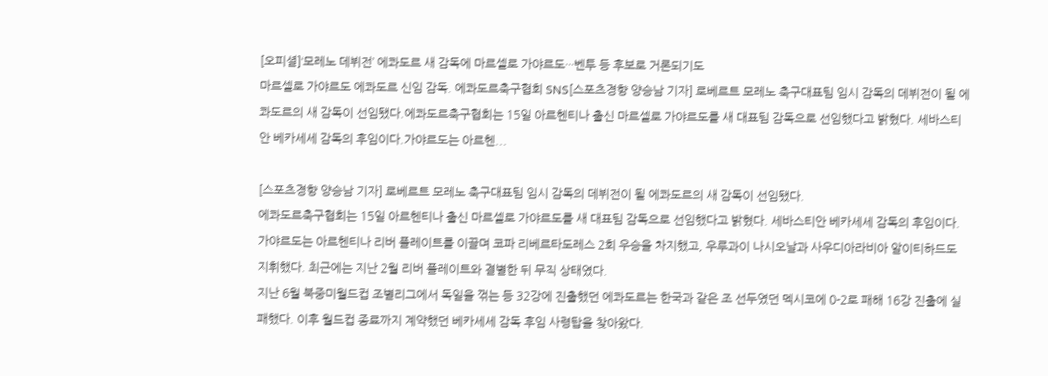[오피셜]‘모레노 데뷔전’ 에콰도르 새 감독에 마르셀로 가야르도···벤투 등 후보로 거론되기도
마르셀로 가야르도 에콰도르 신임 감독. 에콰도르축구협회 SNS[스포츠경향 양승남 기자] 로베르트 모레노 축구대표팀 임시 감독의 데뷔전이 될 에콰도르의 새 감독이 선임됐다.에콰도르축구협회는 15일 아르헨티나 출신 마르셀로 가야르도를 새 대표팀 감독으로 선임했다고 밝혔다. 세바스티안 베카세세 감독의 후임이다.가야르도는 아르헨...

[스포츠경향 양승남 기자] 로베르트 모레노 축구대표팀 임시 감독의 데뷔전이 될 에콰도르의 새 감독이 선임됐다.
에콰도르축구협회는 15일 아르헨티나 출신 마르셀로 가야르도를 새 대표팀 감독으로 선임했다고 밝혔다. 세바스티안 베카세세 감독의 후임이다.
가야르도는 아르헨티나 리버 플레이트를 이끌며 코파 리베르타도레스 2회 우승을 차지했고, 우루과이 나시오날과 사우디아라비아 알이티하드도 지휘했다. 최근에는 지난 2월 리버 플레이트와 결별한 뒤 무직 상태였다.
지난 6월 북중미월드컵 조별리그에서 독일을 꺾는 등 32강에 진출했던 에콰도르는 한국과 같은 조 선두였던 멕시코에 0-2로 패해 16강 진출에 실패했다. 이후 월드컵 종료까지 계약했던 베카세세 감독 후임 사령탑을 찾아왔다.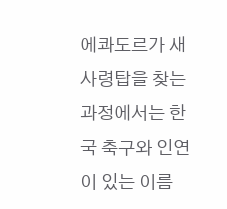에콰도르가 새 사령탑을 찾는 과정에서는 한국 축구와 인연이 있는 이름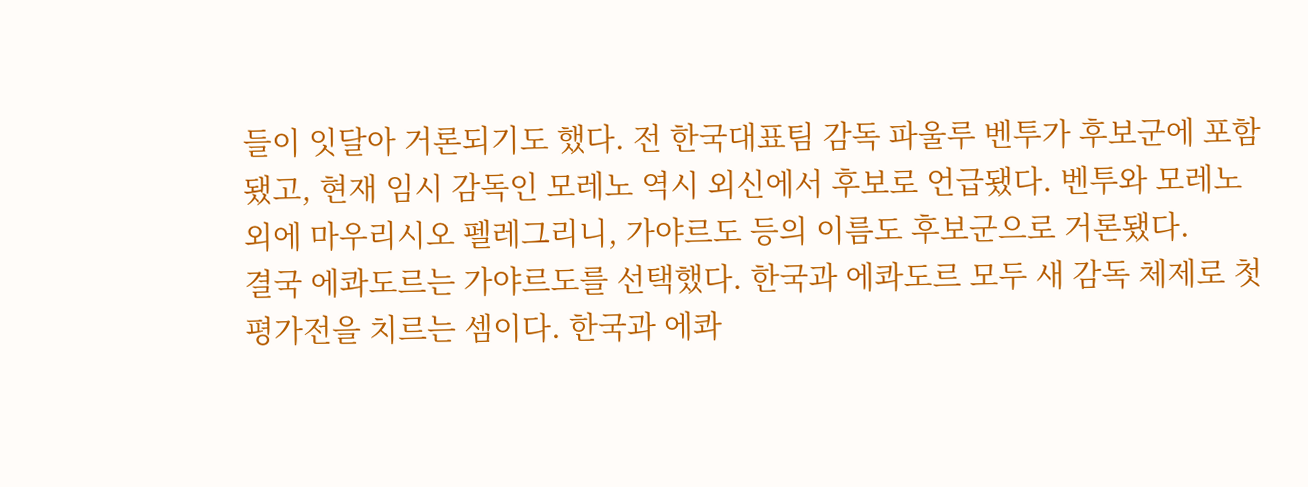들이 잇달아 거론되기도 했다. 전 한국대표팀 감독 파울루 벤투가 후보군에 포함됐고, 현재 임시 감독인 모레노 역시 외신에서 후보로 언급됐다. 벤투와 모레노 외에 마우리시오 펠레그리니, 가야르도 등의 이름도 후보군으로 거론됐다.
결국 에콰도르는 가야르도를 선택했다. 한국과 에콰도르 모두 새 감독 체제로 첫 평가전을 치르는 셈이다. 한국과 에콰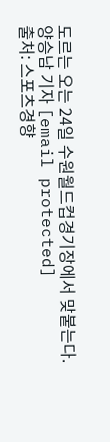도르는 오는 24일 수원월드컵경기장에서 맞붙는다.
양승남 기자 [email protected]
출처: 스포츠경향